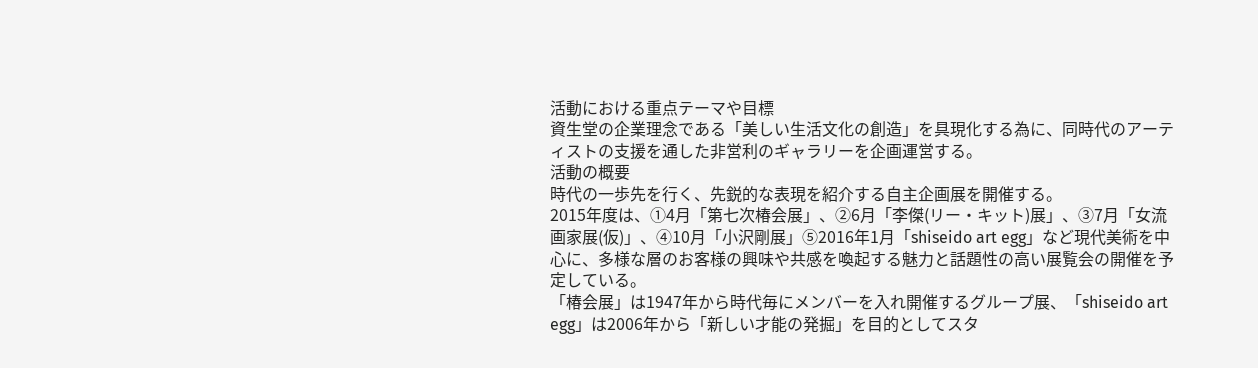活動における重点テーマや目標
資生堂の企業理念である「美しい生活文化の創造」を具現化する為に、同時代のアーティストの支援を通した非営利のギャラリーを企画運営する。
活動の概要
時代の一歩先を行く、先鋭的な表現を紹介する自主企画展を開催する。
2015年度は、①4月「第七次椿会展」、②6月「李傑(リー・キット)展」、③7月「女流画家展(仮)」、④10月「小沢剛展」⑤2016年1月「shiseido art egg」など現代美術を中心に、多様な層のお客様の興味や共感を喚起する魅力と話題性の高い展覧会の開催を予定している。
「椿会展」は1947年から時代毎にメンバーを入れ開催するグループ展、「shiseido art egg」は2006年から「新しい才能の発掘」を目的としてスタ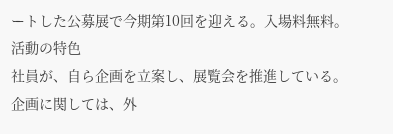ートした公募展で今期第10回を迎える。入場料無料。
活動の特色
社員が、自ら企画を立案し、展覧会を推進している。
企画に関しては、外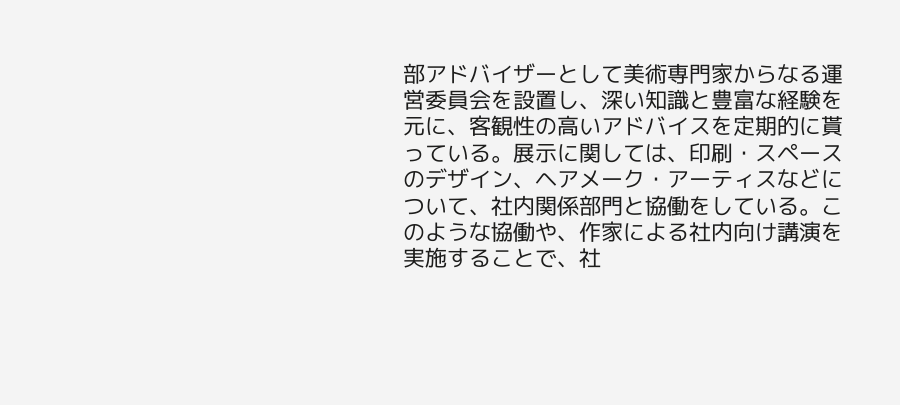部アドバイザーとして美術専門家からなる運営委員会を設置し、深い知識と豊富な経験を元に、客観性の高いアドバイスを定期的に貰っている。展示に関しては、印刷・スペースのデザイン、ヘアメーク・アーティスなどについて、社内関係部門と協働をしている。このような協働や、作家による社内向け講演を実施することで、社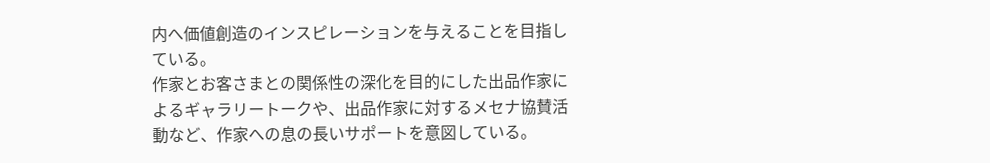内へ価値創造のインスピレーションを与えることを目指している。
作家とお客さまとの関係性の深化を目的にした出品作家によるギャラリートークや、出品作家に対するメセナ協賛活動など、作家への息の長いサポートを意図している。